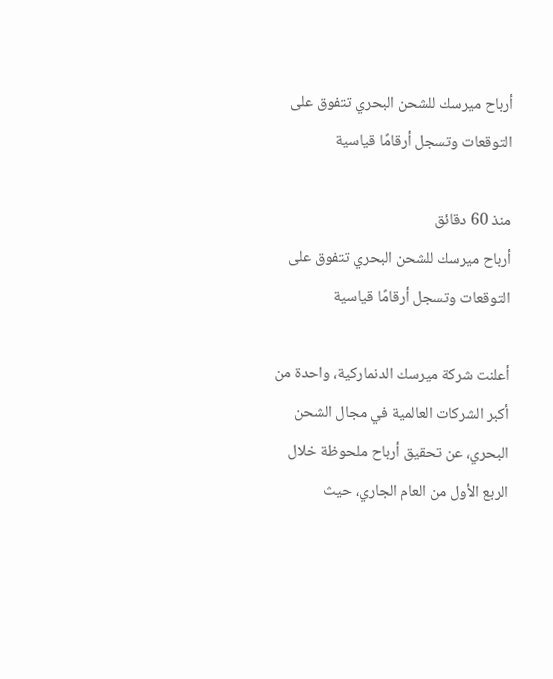أرباح ميرسك للشحن البحري تتفوق على التوقعات وتسجل أرقامًا قياسية

منذ 60 دقائق
أرباح ميرسك للشحن البحري تتفوق على التوقعات وتسجل أرقامًا قياسية

أعلنت شركة ميرسك الدنماركية، واحدة من أكبر الشركات العالمية في مجال الشحن البحري، عن تحقيق أرباح ملحوظة خلال الربع الأول من العام الجاري، حيث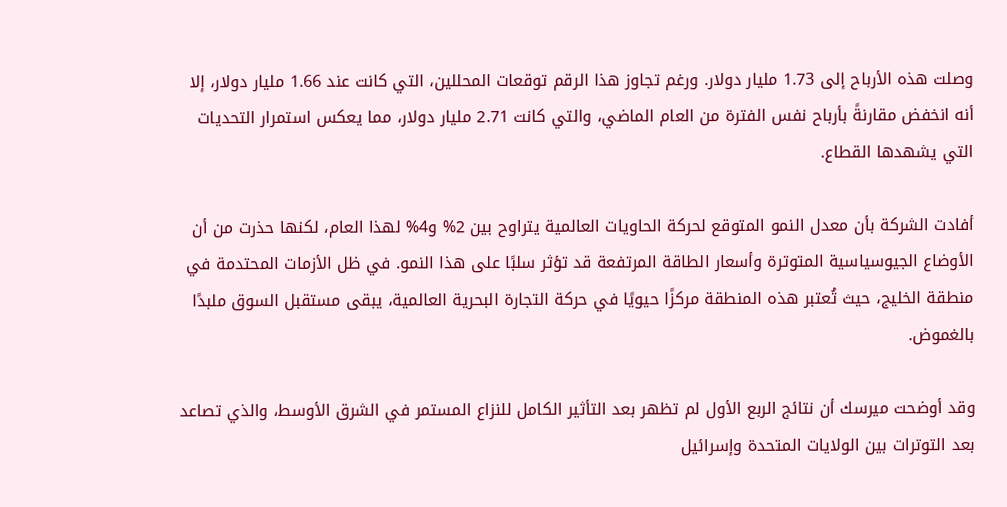وصلت هذه الأرباح إلى 1.73 مليار دولار. ورغم تجاوز هذا الرقم توقعات المحللين، التي كانت عند 1.66 مليار دولار، إلا أنه انخفض مقارنةً بأرباح نفس الفترة من العام الماضي، والتي كانت 2.71 مليار دولار، مما يعكس استمرار التحديات التي يشهدها القطاع.

أفادت الشركة بأن معدل النمو المتوقع لحركة الحاويات العالمية يتراوح بين 2% و4% لهذا العام، لكنها حذرت من أن الأوضاع الجيوسياسية المتوترة وأسعار الطاقة المرتفعة قد تؤثر سلبًا على هذا النمو. في ظل الأزمات المحتدمة في منطقة الخليج، حيث تُعتبر هذه المنطقة مركزًا حيويًا في حركة التجارة البحرية العالمية، يبقى مستقبل السوق ملبدًا بالغموض.

وقد أوضحت ميرسك أن نتائج الربع الأول لم تظهر بعد التأثير الكامل للنزاع المستمر في الشرق الأوسط، والذي تصاعد بعد التوترات بين الولايات المتحدة وإسرائيل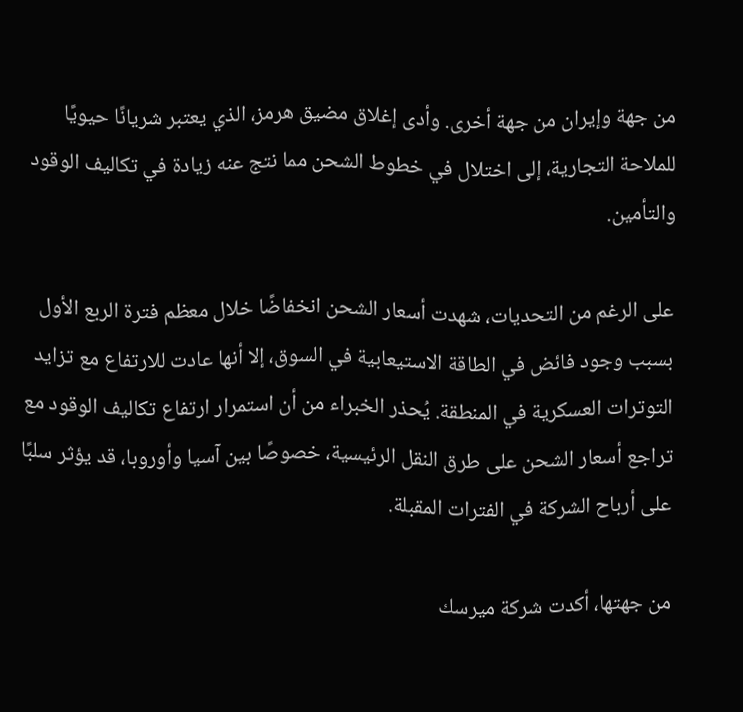من جهة وإيران من جهة أخرى. وأدى إغلاق مضيق هرمز، الذي يعتبر شريانًا حيويًا للملاحة التجارية، إلى اختلال في خطوط الشحن مما نتج عنه زيادة في تكاليف الوقود والتأمين.

على الرغم من التحديات، شهدت أسعار الشحن انخفاضًا خلال معظم فترة الربع الأول بسبب وجود فائض في الطاقة الاستيعابية في السوق، إلا أنها عادت للارتفاع مع تزايد التوترات العسكرية في المنطقة. يُحذر الخبراء من أن استمرار ارتفاع تكاليف الوقود مع تراجع أسعار الشحن على طرق النقل الرئيسية، خصوصًا بين آسيا وأوروبا، قد يؤثر سلبًا على أرباح الشركة في الفترات المقبلة.

من جهتها، أكدت شركة ميرسك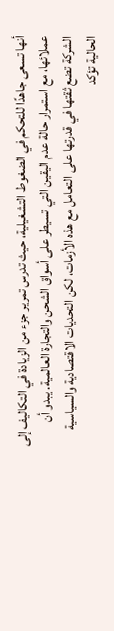أنها تسعى جاهدًا للتحكم في الضغوط التشغيلية، حيث تدرس تمرير جزء من الزيادة في التكاليف إلى عملائها، مع استمرار حالة عدم اليقين التي تسيطر على أسواق الشحن والتجارة العالمية. يبدو أن الشركة تضع ثقتها في قدرتها على التعامل مع هذه الأزمات، لكن التحديات الاقتصادية والسياسية الحالية تؤكد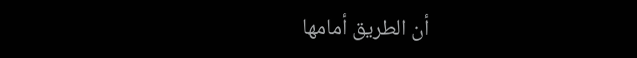أن الطريق أمامها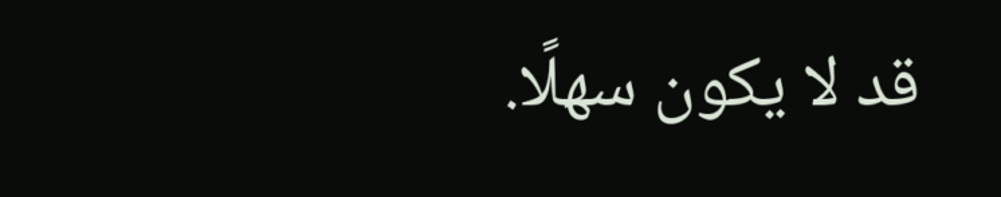قد لا يكون سهلًا.